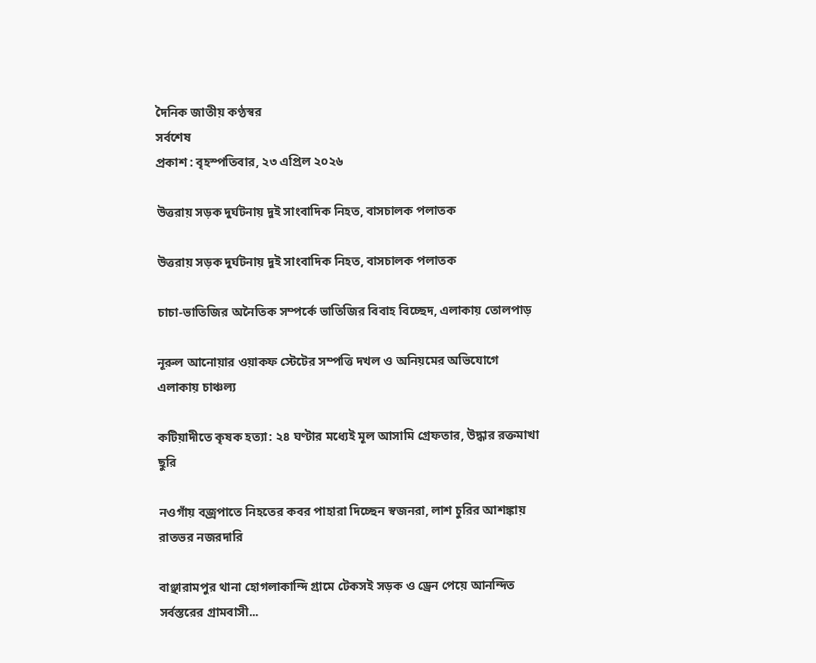দৈনিক জাতীয় কণ্ঠস্বর
সর্বশেষ
প্রকাশ : বৃহস্পতিবার, ২৩ এপ্রিল ২০২৬

উত্তরায় সড়ক দুর্ঘটনায় দুই সাংবাদিক নিহত, বাসচালক পলাতক

উত্তরায় সড়ক দুর্ঘটনায় দুই সাংবাদিক নিহত, বাসচালক পলাতক

চাচা-ভাতিজির অনৈতিক সম্পর্কে ভাতিজির বিবাহ বিচ্ছেদ, এলাকায় তোলপাড়

নূরুল আনোয়ার ওয়াকফ স্টেটের সম্পত্তি দখল ও অনিয়মের অভিযোগে এলাকায় চাঞ্চল্য

কটিয়াদীতে কৃষক হত্যা: ২৪ ঘণ্টার মধ্যেই মূল আসামি গ্রেফতার, উদ্ধার রক্তমাখা ছুরি

নওগাঁয় বজ্রপাতে নিহতের কবর পাহারা দিচ্ছেন স্বজনরা, লাশ চুরির আশঙ্কায় রাতভর নজরদারি

বাঞ্ছারামপুর থানা হোগলাকান্দি গ্রামে টেকসই সড়ক ও ড্রেন পেয়ে আনন্দিত সর্বস্তরের গ্রামবাসী...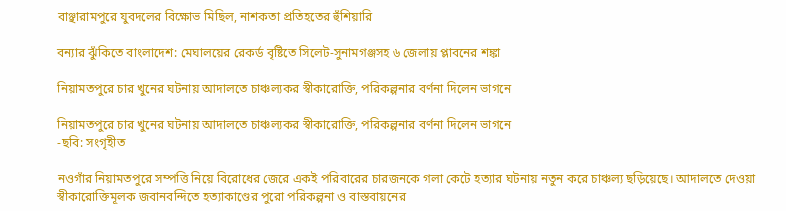বাঞ্ছারামপুরে যুবদলের বিক্ষোভ মিছিল, নাশকতা প্রতিহতের হুঁশিয়ারি

বন্যার ঝুঁকিতে বাংলাদেশ: মেঘালয়ের রেকর্ড বৃষ্টিতে সিলেট-সুনামগঞ্জসহ ৬ জেলায় প্লাবনের শঙ্কা

নিয়ামতপুরে চার খুনের ঘটনায় আদালতে চাঞ্চল্যকর স্বীকারোক্তি, পরিকল্পনার বর্ণনা দিলেন ভাগনে

নিয়ামতপুরে চার খুনের ঘটনায় আদালতে চাঞ্চল্যকর স্বীকারোক্তি, পরিকল্পনার বর্ণনা দিলেন ভাগনে
-ছবি: সংগৃহীত

নওগাঁর নিয়ামতপুরে সম্পত্তি নিয়ে বিরোধের জেরে একই পরিবারের চারজনকে গলা কেটে হত্যার ঘটনায় নতুন করে চাঞ্চল্য ছড়িয়েছে। আদালতে দেওয়া স্বীকারোক্তিমূলক জবানবন্দিতে হত্যাকাণ্ডের পুরো পরিকল্পনা ও বাস্তবায়নের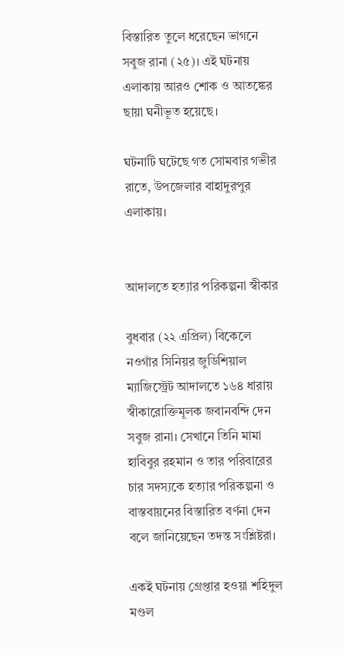বিস্তারিত তুলে ধরেছেন ভাগনে সবুজ রানা (২৫)। এই ঘটনায় এলাকায় আরও শোক ও আতঙ্কের ছায়া ঘনীভূত হয়েছে।

ঘটনাটি ঘটেছে গত সোমবার গভীর রাতে, উপজেলার বাহাদুরপুর এলাকায়।


আদালতে হত্যার পরিকল্পনা স্বীকার

বুধবার (২২ এপ্রিল) বিকেলে নওগাঁর সিনিয়র জুডিশিয়াল ম্যাজিস্ট্রেট আদালতে ১৬৪ ধারায় স্বীকারোক্তিমূলক জবানবন্দি দেন সবুজ রানা। সেখানে তিনি মামা হাবিবুর রহমান ও তার পরিবারের চার সদস্যকে হত্যার পরিকল্পনা ও বাস্তবায়নের বিস্তারিত বর্ণনা দেন বলে জানিয়েছেন তদন্ত সংশ্লিষ্টরা।

একই ঘটনায় গ্রেপ্তার হওয়া শহিদুল মণ্ডল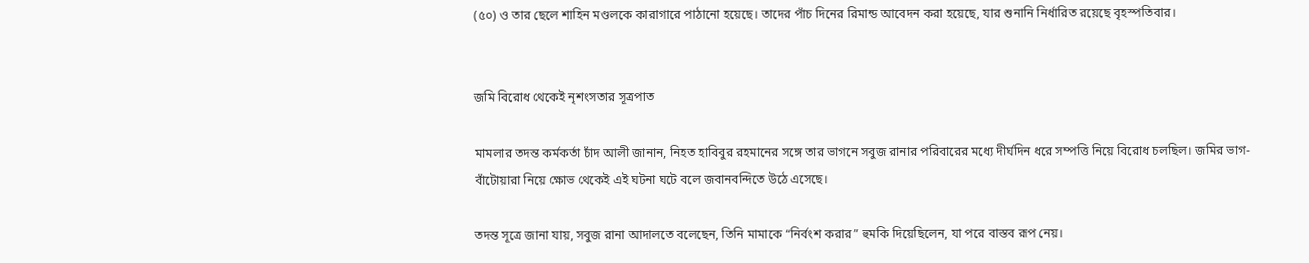(৫০) ও তার ছেলে শাহিন মণ্ডলকে কারাগারে পাঠানো হয়েছে। তাদের পাঁচ দিনের রিমান্ড আবেদন করা হয়েছে, যার শুনানি নির্ধারিত রয়েছে বৃহস্পতিবার।


জমি বিরোধ থেকেই নৃশংসতার সূত্রপাত

মামলার তদন্ত কর্মকর্তা চাঁদ আলী জানান, নিহত হাবিবুর রহমানের সঙ্গে তার ভাগনে সবুজ রানার পরিবারের মধ্যে দীর্ঘদিন ধরে সম্পত্তি নিয়ে বিরোধ চলছিল। জমির ভাগ-বাঁটোয়ারা নিয়ে ক্ষোভ থেকেই এই ঘটনা ঘটে বলে জবানবন্দিতে উঠে এসেছে।

তদন্ত সূত্রে জানা যায়, সবুজ রানা আদালতে বলেছেন, তিনি মামাকে “নির্বংশ করার” হুমকি দিয়েছিলেন, যা পরে বাস্তব রূপ নেয়।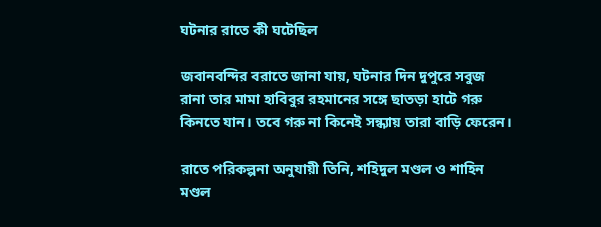ঘটনার রাতে কী ঘটেছিল

জবানবন্দির বরাতে জানা যায়, ঘটনার দিন দুপুরে সবুজ রানা তার মামা হাবিবুর রহমানের সঙ্গে ছাতড়া হাটে গরু কিনতে যান। তবে গরু না কিনেই সন্ধ্যায় তারা বাড়ি ফেরেন।

রাতে পরিকল্পনা অনুযায়ী তিনি, শহিদুল মণ্ডল ও শাহিন মণ্ডল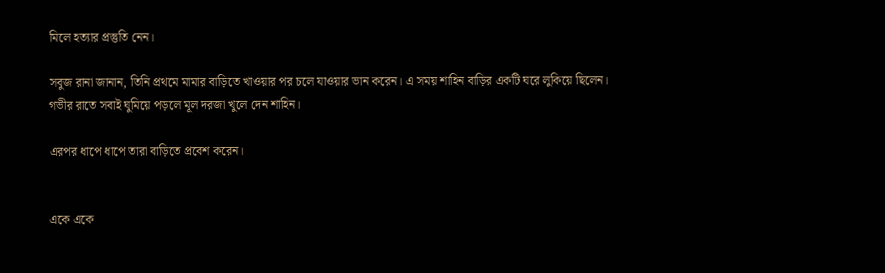মিলে হত্যার প্রস্তুতি নেন।

সবুজ রানা জানান, তিনি প্রথমে মামার বাড়িতে খাওয়ার পর চলে যাওয়ার ভান করেন। এ সময় শাহিন বাড়ির একটি ঘরে লুকিয়ে ছিলেন। গভীর রাতে সবাই ঘুমিয়ে পড়লে মূল দরজা খুলে দেন শাহিন।

এরপর ধাপে ধাপে তারা বাড়িতে প্রবেশ করেন।


একে একে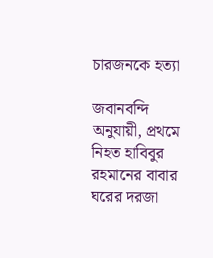চারজনকে হত্যা

জবানবন্দি অনুযায়ী, প্রথমে নিহত হাবিবুর রহমানের বাবার ঘরের দরজা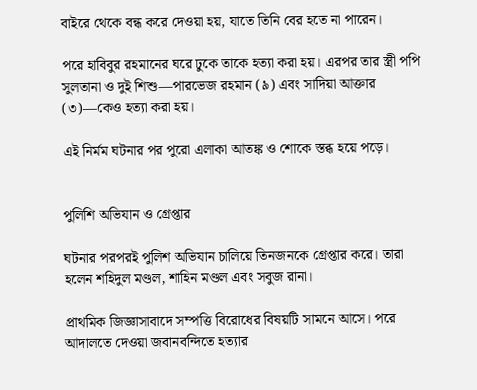বাইরে থেকে বন্ধ করে দেওয়া হয়, যাতে তিনি বের হতে না পারেন।

পরে হাবিবুর রহমানের ঘরে ঢুকে তাকে হত্যা করা হয়। এরপর তার স্ত্রী পপি সুলতানা ও দুই শিশু—পারভেজ রহমান (৯) এবং সাদিয়া আক্তার (৩)—কেও হত্যা করা হয়।

এই নির্মম ঘটনার পর পুরো এলাকা আতঙ্ক ও শোকে স্তব্ধ হয়ে পড়ে।


পুলিশি অভিযান ও গ্রেপ্তার

ঘটনার পরপরই পুলিশ অভিযান চালিয়ে তিনজনকে গ্রেপ্তার করে। তারা হলেন শহিদুল মণ্ডল, শাহিন মণ্ডল এবং সবুজ রানা।

প্রাথমিক জিজ্ঞাসাবাদে সম্পত্তি বিরোধের বিষয়টি সামনে আসে। পরে আদালতে দেওয়া জবানবন্দিতে হত্যার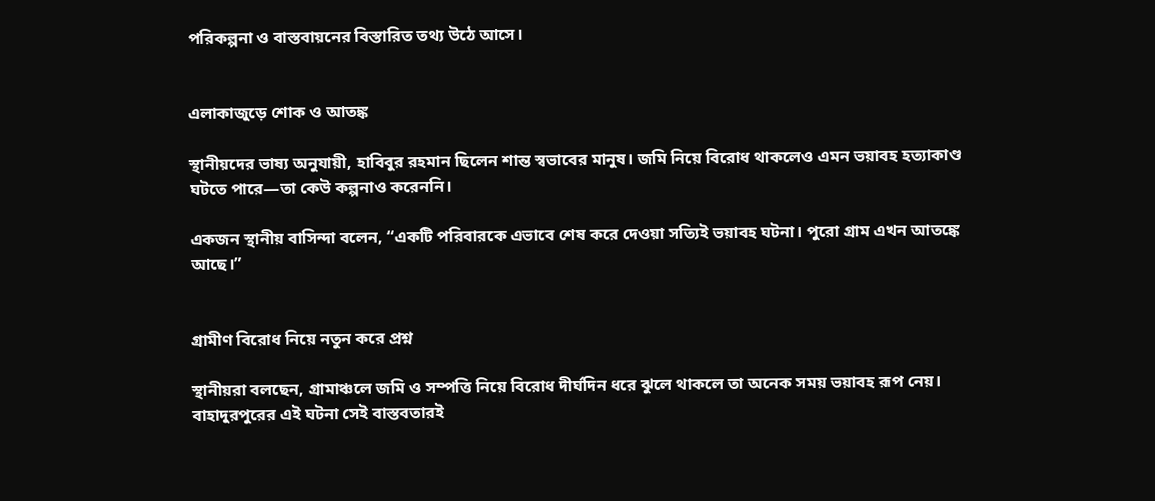পরিকল্পনা ও বাস্তবায়নের বিস্তারিত তথ্য উঠে আসে।


এলাকাজুড়ে শোক ও আতঙ্ক

স্থানীয়দের ভাষ্য অনুযায়ী, হাবিবুর রহমান ছিলেন শান্ত স্বভাবের মানুষ। জমি নিয়ে বিরোধ থাকলেও এমন ভয়াবহ হত্যাকাণ্ড ঘটতে পারে—তা কেউ কল্পনাও করেননি।

একজন স্থানীয় বাসিন্দা বলেন, “একটি পরিবারকে এভাবে শেষ করে দেওয়া সত্যিই ভয়াবহ ঘটনা। পুরো গ্রাম এখন আতঙ্কে আছে।”


গ্রামীণ বিরোধ নিয়ে নতুন করে প্রশ্ন

স্থানীয়রা বলছেন, গ্রামাঞ্চলে জমি ও সম্পত্তি নিয়ে বিরোধ দীর্ঘদিন ধরে ঝুলে থাকলে তা অনেক সময় ভয়াবহ রূপ নেয়। বাহাদুরপুরের এই ঘটনা সেই বাস্তবতারই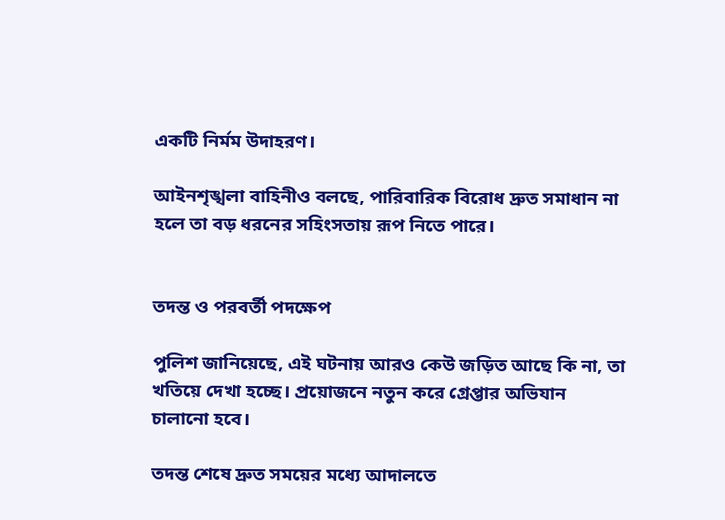একটি নির্মম উদাহরণ।

আইনশৃঙ্খলা বাহিনীও বলছে, পারিবারিক বিরোধ দ্রুত সমাধান না হলে তা বড় ধরনের সহিংসতায় রূপ নিতে পারে।


তদন্ত ও পরবর্তী পদক্ষেপ

পুলিশ জানিয়েছে, এই ঘটনায় আরও কেউ জড়িত আছে কি না, তা খতিয়ে দেখা হচ্ছে। প্রয়োজনে নতুন করে গ্রেপ্তার অভিযান চালানো হবে।

তদন্ত শেষে দ্রুত সময়ের মধ্যে আদালতে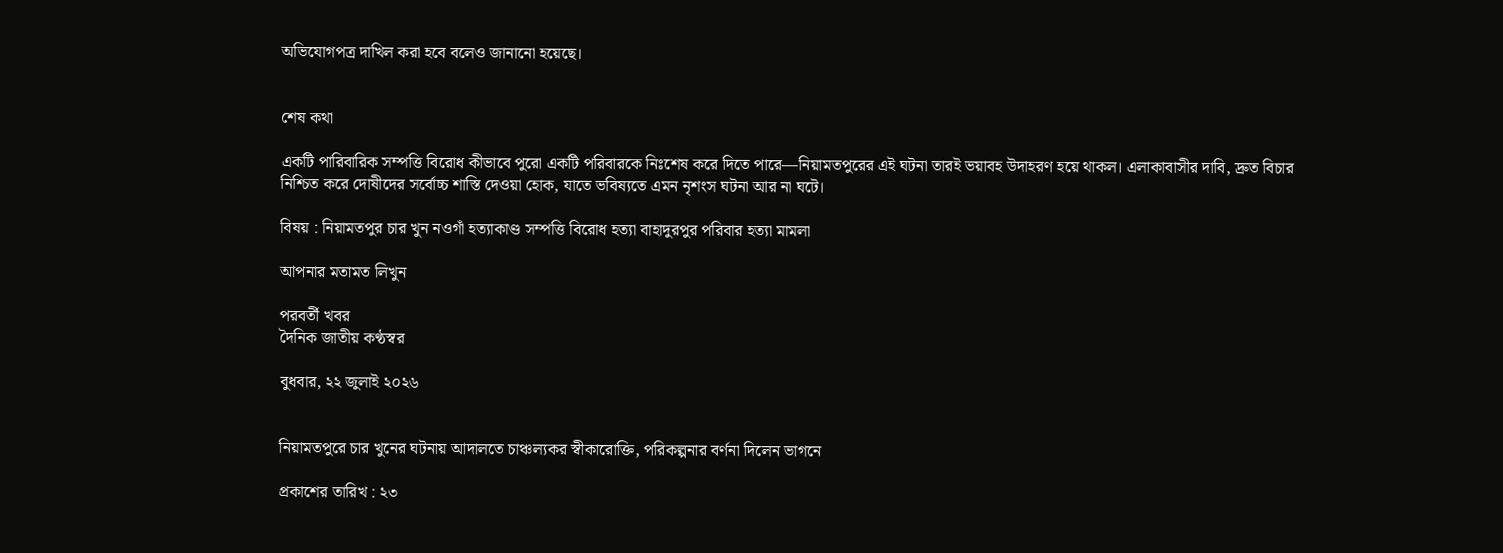অভিযোগপত্র দাখিল করা হবে বলেও জানানো হয়েছে।


শেষ কথা

একটি পারিবারিক সম্পত্তি বিরোধ কীভাবে পুরো একটি পরিবারকে নিঃশেষ করে দিতে পারে—নিয়ামতপুরের এই ঘটনা তারই ভয়াবহ উদাহরণ হয়ে থাকল। এলাকাবাসীর দাবি, দ্রুত বিচার নিশ্চিত করে দোষীদের সর্বোচ্চ শাস্তি দেওয়া হোক, যাতে ভবিষ্যতে এমন নৃশংস ঘটনা আর না ঘটে।

বিষয় : নিয়ামতপুর চার খুন নওগাঁ হত্যাকাণ্ড সম্পত্তি বিরোধ হত্যা বাহাদুরপুর পরিবার হত্যা মামলা

আপনার মতামত লিখুন

পরবর্তী খবর
দৈনিক জাতীয় কণ্ঠস্বর

বুধবার, ২২ জুলাই ২০২৬


নিয়ামতপুরে চার খুনের ঘটনায় আদালতে চাঞ্চল্যকর স্বীকারোক্তি, পরিকল্পনার বর্ণনা দিলেন ভাগনে

প্রকাশের তারিখ : ২৩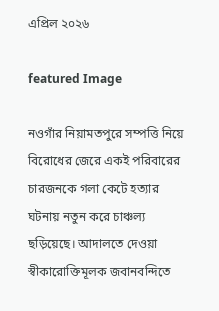এপ্রিল ২০২৬

featured Image

নওগাঁর নিয়ামতপুরে সম্পত্তি নিয়ে বিরোধের জেরে একই পরিবারের চারজনকে গলা কেটে হত্যার ঘটনায় নতুন করে চাঞ্চল্য ছড়িয়েছে। আদালতে দেওয়া স্বীকারোক্তিমূলক জবানবন্দিতে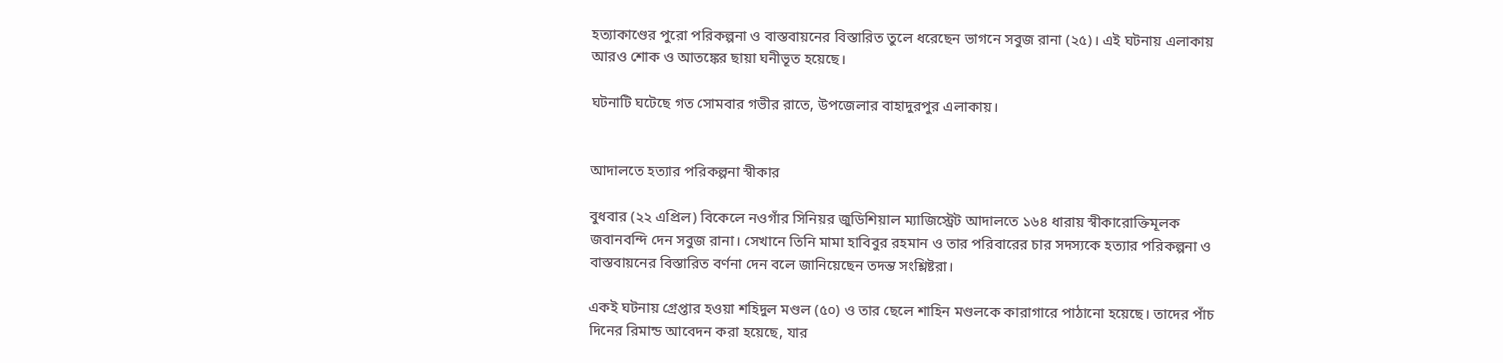হত্যাকাণ্ডের পুরো পরিকল্পনা ও বাস্তবায়নের বিস্তারিত তুলে ধরেছেন ভাগনে সবুজ রানা (২৫)। এই ঘটনায় এলাকায় আরও শোক ও আতঙ্কের ছায়া ঘনীভূত হয়েছে।

ঘটনাটি ঘটেছে গত সোমবার গভীর রাতে, উপজেলার বাহাদুরপুর এলাকায়।


আদালতে হত্যার পরিকল্পনা স্বীকার

বুধবার (২২ এপ্রিল) বিকেলে নওগাঁর সিনিয়র জুডিশিয়াল ম্যাজিস্ট্রেট আদালতে ১৬৪ ধারায় স্বীকারোক্তিমূলক জবানবন্দি দেন সবুজ রানা। সেখানে তিনি মামা হাবিবুর রহমান ও তার পরিবারের চার সদস্যকে হত্যার পরিকল্পনা ও বাস্তবায়নের বিস্তারিত বর্ণনা দেন বলে জানিয়েছেন তদন্ত সংশ্লিষ্টরা।

একই ঘটনায় গ্রেপ্তার হওয়া শহিদুল মণ্ডল (৫০) ও তার ছেলে শাহিন মণ্ডলকে কারাগারে পাঠানো হয়েছে। তাদের পাঁচ দিনের রিমান্ড আবেদন করা হয়েছে, যার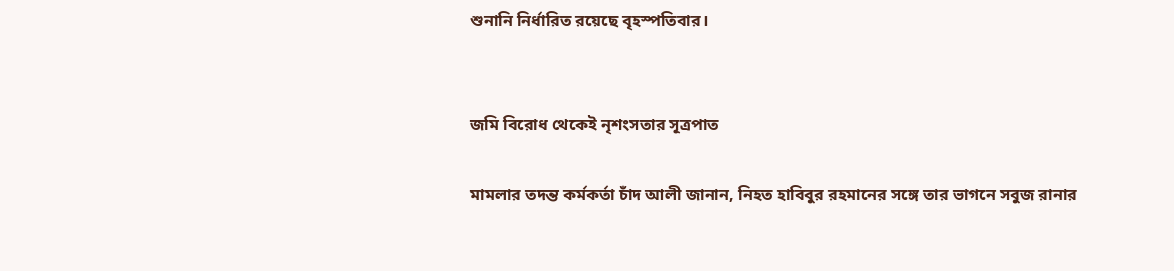শুনানি নির্ধারিত রয়েছে বৃহস্পতিবার।


জমি বিরোধ থেকেই নৃশংসতার সূত্রপাত

মামলার তদন্ত কর্মকর্তা চাঁদ আলী জানান, নিহত হাবিবুর রহমানের সঙ্গে তার ভাগনে সবুজ রানার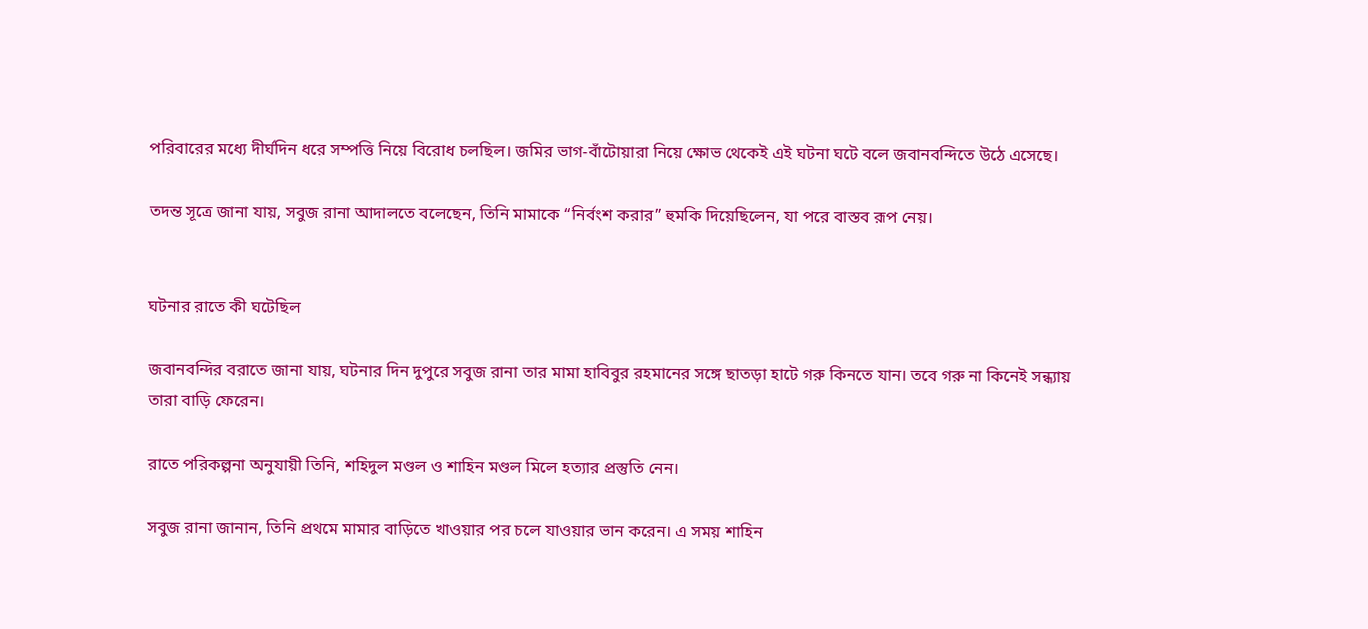পরিবারের মধ্যে দীর্ঘদিন ধরে সম্পত্তি নিয়ে বিরোধ চলছিল। জমির ভাগ-বাঁটোয়ারা নিয়ে ক্ষোভ থেকেই এই ঘটনা ঘটে বলে জবানবন্দিতে উঠে এসেছে।

তদন্ত সূত্রে জানা যায়, সবুজ রানা আদালতে বলেছেন, তিনি মামাকে “নির্বংশ করার” হুমকি দিয়েছিলেন, যা পরে বাস্তব রূপ নেয়।


ঘটনার রাতে কী ঘটেছিল

জবানবন্দির বরাতে জানা যায়, ঘটনার দিন দুপুরে সবুজ রানা তার মামা হাবিবুর রহমানের সঙ্গে ছাতড়া হাটে গরু কিনতে যান। তবে গরু না কিনেই সন্ধ্যায় তারা বাড়ি ফেরেন।

রাতে পরিকল্পনা অনুযায়ী তিনি, শহিদুল মণ্ডল ও শাহিন মণ্ডল মিলে হত্যার প্রস্তুতি নেন।

সবুজ রানা জানান, তিনি প্রথমে মামার বাড়িতে খাওয়ার পর চলে যাওয়ার ভান করেন। এ সময় শাহিন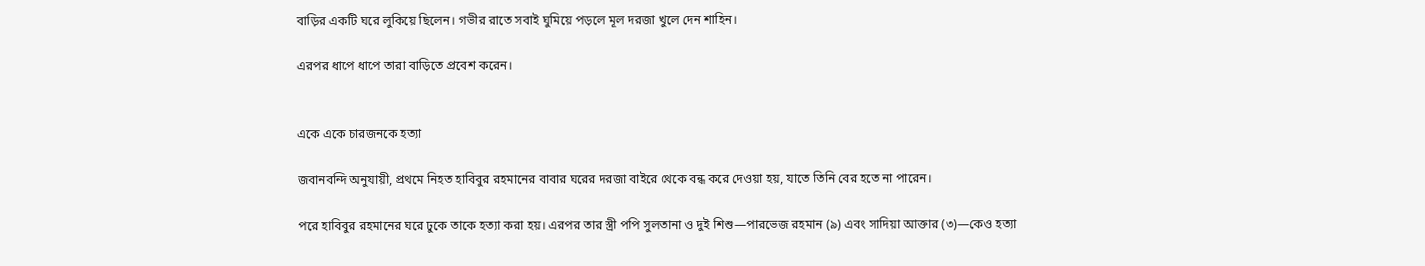বাড়ির একটি ঘরে লুকিয়ে ছিলেন। গভীর রাতে সবাই ঘুমিয়ে পড়লে মূল দরজা খুলে দেন শাহিন।

এরপর ধাপে ধাপে তারা বাড়িতে প্রবেশ করেন।


একে একে চারজনকে হত্যা

জবানবন্দি অনুযায়ী, প্রথমে নিহত হাবিবুর রহমানের বাবার ঘরের দরজা বাইরে থেকে বন্ধ করে দেওয়া হয়, যাতে তিনি বের হতে না পারেন।

পরে হাবিবুর রহমানের ঘরে ঢুকে তাকে হত্যা করা হয়। এরপর তার স্ত্রী পপি সুলতানা ও দুই শিশু—পারভেজ রহমান (৯) এবং সাদিয়া আক্তার (৩)—কেও হত্যা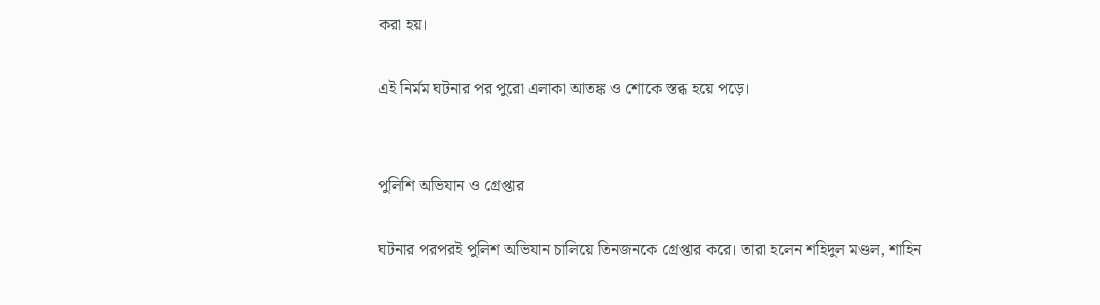করা হয়।

এই নির্মম ঘটনার পর পুরো এলাকা আতঙ্ক ও শোকে স্তব্ধ হয়ে পড়ে।


পুলিশি অভিযান ও গ্রেপ্তার

ঘটনার পরপরই পুলিশ অভিযান চালিয়ে তিনজনকে গ্রেপ্তার করে। তারা হলেন শহিদুল মণ্ডল, শাহিন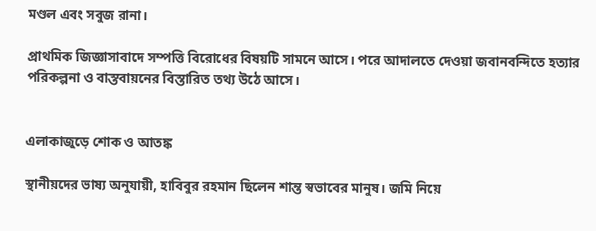মণ্ডল এবং সবুজ রানা।

প্রাথমিক জিজ্ঞাসাবাদে সম্পত্তি বিরোধের বিষয়টি সামনে আসে। পরে আদালতে দেওয়া জবানবন্দিতে হত্যার পরিকল্পনা ও বাস্তবায়নের বিস্তারিত তথ্য উঠে আসে।


এলাকাজুড়ে শোক ও আতঙ্ক

স্থানীয়দের ভাষ্য অনুযায়ী, হাবিবুর রহমান ছিলেন শান্ত স্বভাবের মানুষ। জমি নিয়ে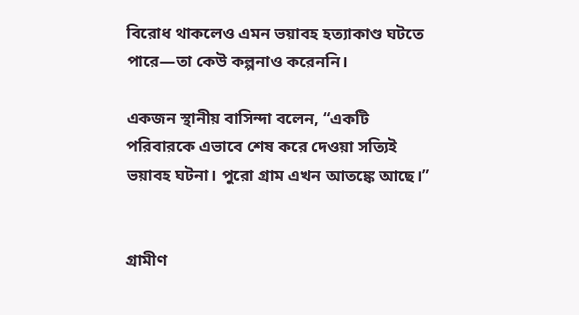বিরোধ থাকলেও এমন ভয়াবহ হত্যাকাণ্ড ঘটতে পারে—তা কেউ কল্পনাও করেননি।

একজন স্থানীয় বাসিন্দা বলেন, “একটি পরিবারকে এভাবে শেষ করে দেওয়া সত্যিই ভয়াবহ ঘটনা। পুরো গ্রাম এখন আতঙ্কে আছে।”


গ্রামীণ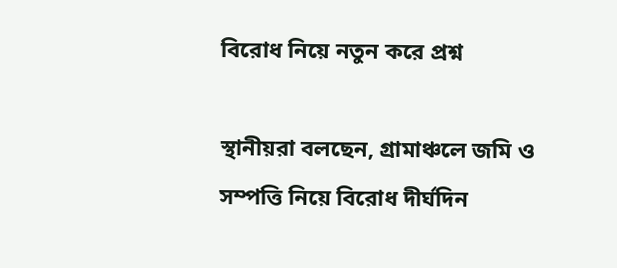বিরোধ নিয়ে নতুন করে প্রশ্ন

স্থানীয়রা বলছেন, গ্রামাঞ্চলে জমি ও সম্পত্তি নিয়ে বিরোধ দীর্ঘদিন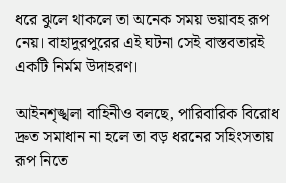ধরে ঝুলে থাকলে তা অনেক সময় ভয়াবহ রূপ নেয়। বাহাদুরপুরের এই ঘটনা সেই বাস্তবতারই একটি নির্মম উদাহরণ।

আইনশৃঙ্খলা বাহিনীও বলছে, পারিবারিক বিরোধ দ্রুত সমাধান না হলে তা বড় ধরনের সহিংসতায় রূপ নিতে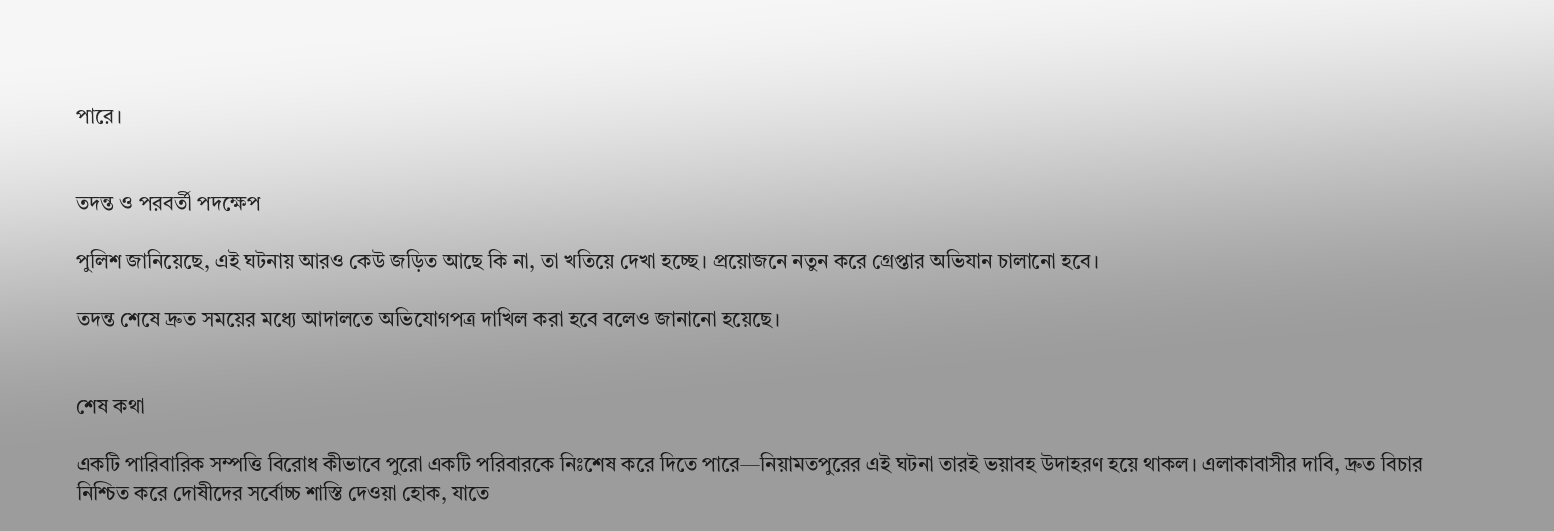পারে।


তদন্ত ও পরবর্তী পদক্ষেপ

পুলিশ জানিয়েছে, এই ঘটনায় আরও কেউ জড়িত আছে কি না, তা খতিয়ে দেখা হচ্ছে। প্রয়োজনে নতুন করে গ্রেপ্তার অভিযান চালানো হবে।

তদন্ত শেষে দ্রুত সময়ের মধ্যে আদালতে অভিযোগপত্র দাখিল করা হবে বলেও জানানো হয়েছে।


শেষ কথা

একটি পারিবারিক সম্পত্তি বিরোধ কীভাবে পুরো একটি পরিবারকে নিঃশেষ করে দিতে পারে—নিয়ামতপুরের এই ঘটনা তারই ভয়াবহ উদাহরণ হয়ে থাকল। এলাকাবাসীর দাবি, দ্রুত বিচার নিশ্চিত করে দোষীদের সর্বোচ্চ শাস্তি দেওয়া হোক, যাতে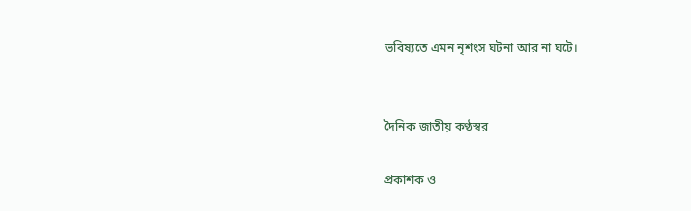ভবিষ্যতে এমন নৃশংস ঘটনা আর না ঘটে।


দৈনিক জাতীয় কণ্ঠস্বর

প্রকাশক ও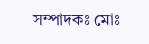সম্পাদকঃ মোঃ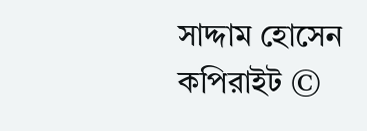সাদ্দাম হোসেন
কপিরাইট ©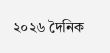২০২৬ দৈনিক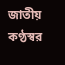জাতীয় কণ্ঠস্বর